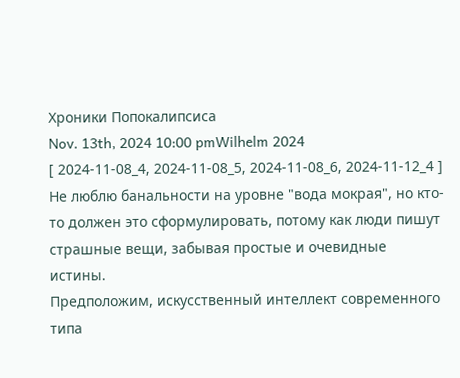Хроники Попокалипсиса
Nov. 13th, 2024 10:00 pmWilhelm 2024
[ 2024-11-08_4, 2024-11-08_5, 2024-11-08_6, 2024-11-12_4 ]
Не люблю банальности на уровне "вода мокрая", но кто-то должен это сформулировать, потому как люди пишут страшные вещи, забывая простые и очевидные истины.
Предположим, искусственный интеллект современного типа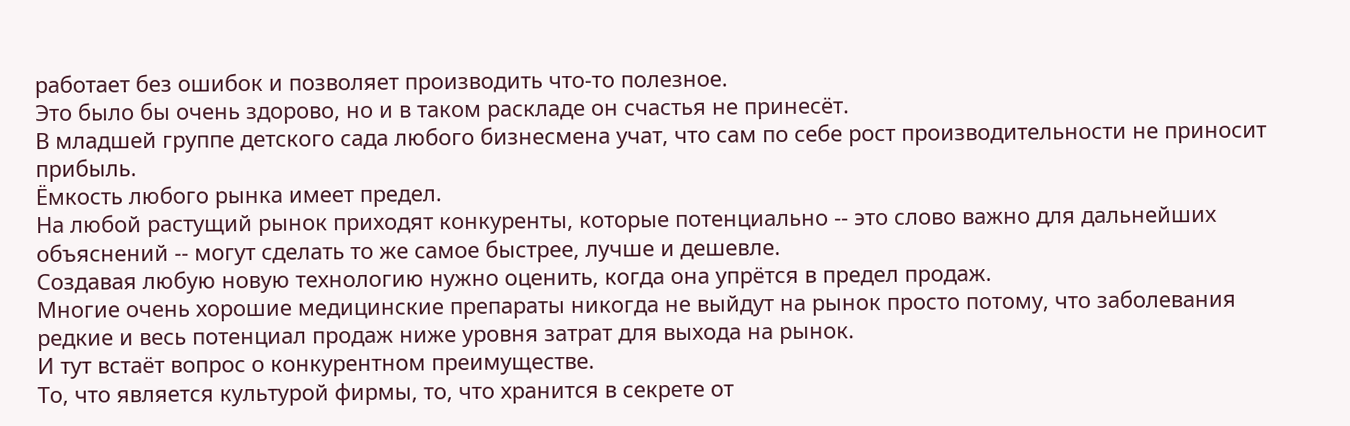работает без ошибок и позволяет производить что-то полезное.
Это было бы очень здорово, но и в таком раскладе он счастья не принесёт.
В младшей группе детского сада любого бизнесмена учат, что сам по себе рост производительности не приносит прибыль.
Ёмкость любого рынка имеет предел.
На любой растущий рынок приходят конкуренты, которые потенциально -- это слово важно для дальнейших объяснений -- могут сделать то же самое быстрее, лучше и дешевле.
Создавая любую новую технологию нужно оценить, когда она упрётся в предел продаж.
Многие очень хорошие медицинские препараты никогда не выйдут на рынок просто потому, что заболевания редкие и весь потенциал продаж ниже уровня затрат для выхода на рынок.
И тут встаёт вопрос о конкурентном преимуществе.
То, что является культурой фирмы, то, что хранится в секрете от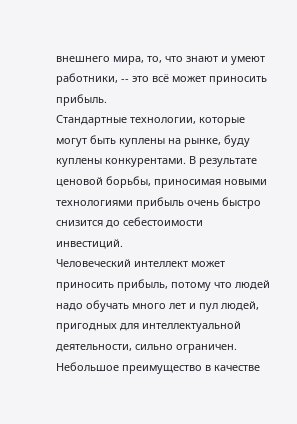внешнего мира, то, что знают и умеют работники, -- это всё может приносить прибыль.
Стандартные технологии, которые могут быть куплены на рынке, буду куплены конкурентами. В результате ценовой борьбы, приносимая новыми технологиями прибыль очень быстро снизится до себестоимости инвестиций.
Человеческий интеллект может приносить прибыль, потому что людей надо обучать много лет и пул людей, пригодных для интеллектуальной деятельности, сильно ограничен.
Небольшое преимущество в качестве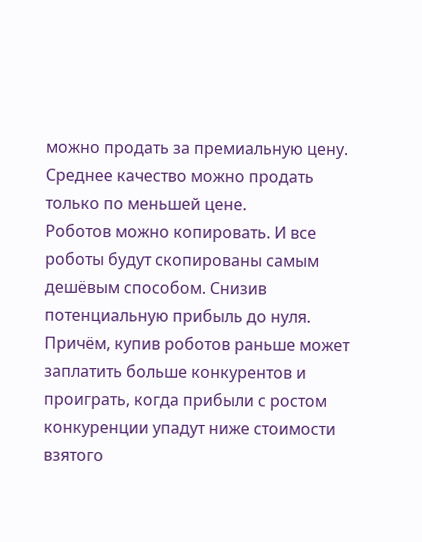можно продать за премиальную цену. Среднее качество можно продать только по меньшей цене.
Роботов можно копировать. И все роботы будут скопированы самым дешёвым способом. Снизив потенциальную прибыль до нуля.
Причём, купив роботов раньше может заплатить больше конкурентов и проиграть, когда прибыли с ростом конкуренции упадут ниже стоимости взятого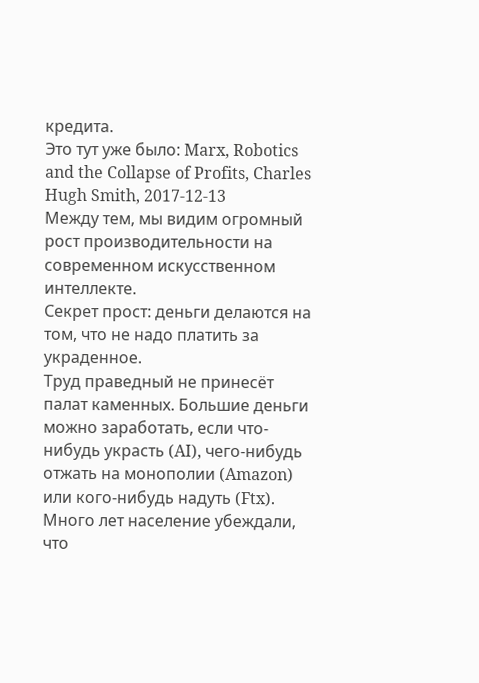кредита.
Это тут уже было: Marx, Robotics and the Collapse of Profits, Charles Hugh Smith, 2017-12-13
Между тем, мы видим огромный рост производительности на современном искусственном интеллекте.
Секрет прост: деньги делаются на том, что не надо платить за украденное.
Труд праведный не принесёт палат каменных. Большие деньги можно заработать, если что-нибудь украсть (AI), чего-нибудь отжать на монополии (Amazon) или кого-нибудь надуть (Ftx).
Много лет население убеждали, что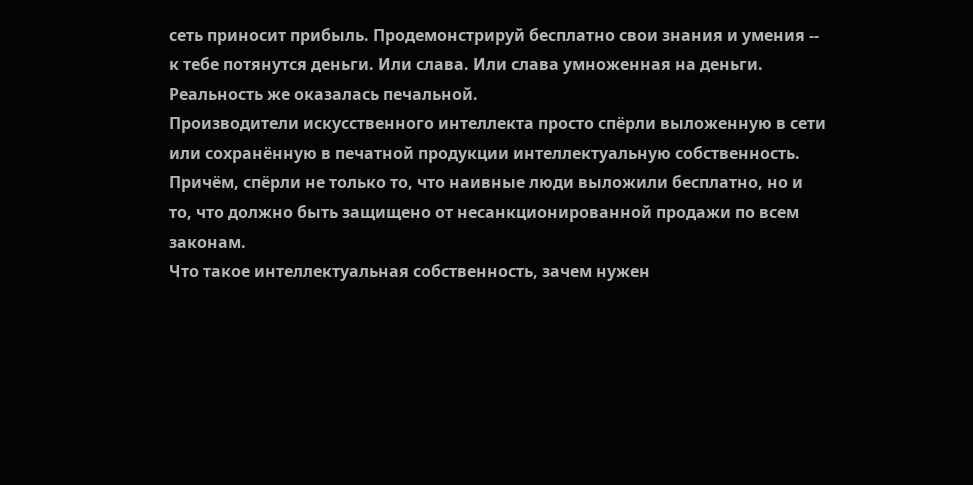сеть приносит прибыль. Продемонстрируй бесплатно свои знания и умения -- к тебе потянутся деньги. Или слава. Или слава умноженная на деньги.
Реальность же оказалась печальной.
Производители искусственного интеллекта просто спёрли выложенную в сети или сохранённую в печатной продукции интеллектуальную собственность.
Причём, спёрли не только то, что наивные люди выложили бесплатно, но и то, что должно быть защищено от несанкционированной продажи по всем законам.
Что такое интеллектуальная собственность, зачем нужен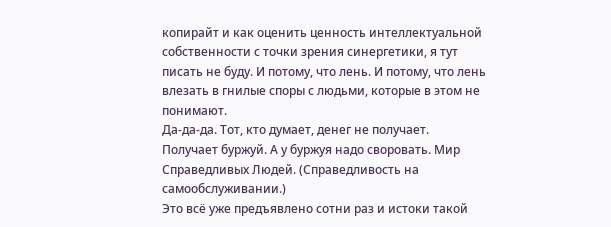копирайт и как оценить ценность интеллектуальной собственности с точки зрения синергетики, я тут писать не буду. И потому, что лень. И потому, что лень влезать в гнилые споры с людьми, которые в этом не понимают.
Да-да-да. Тот, кто думает, денег не получает. Получает буржуй. А у буржуя надо своровать. Мир Справедливых Людей. (Справедливость на самообслуживании.)
Это всё уже предъявлено сотни раз и истоки такой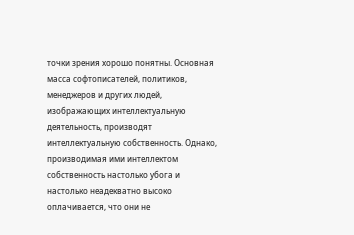точки зрения хорошо понятны. Основная масса софтописателей, политиков, менеджеров и других людей, изображающих интеллектуальную деятельность, производят интеллектуальную собственность. Однако, производимая ими интеллектом собственность настолько убога и настолько неадекватно высоко оплачивается, что они не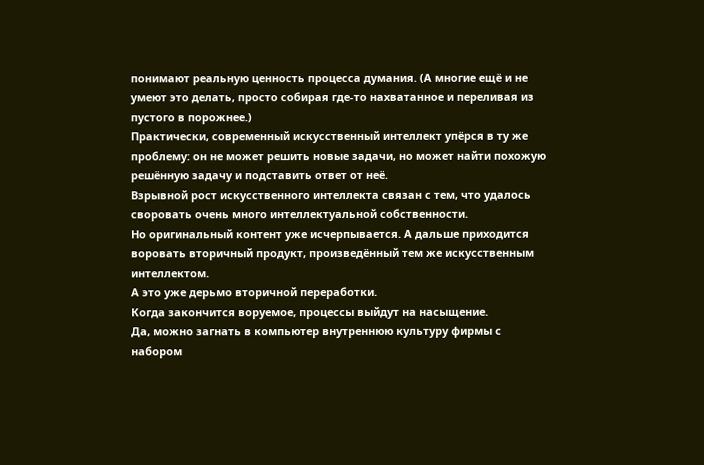понимают реальную ценность процесса думания. (А многие ещё и не умеют это делать, просто собирая где-то нахватанное и переливая из пустого в порожнее.)
Практически, современный искусственный интеллект упёрся в ту же проблему: он не может решить новые задачи, но может найти похожую решённую задачу и подставить ответ от неё.
Взрывной рост искусственного интеллекта связан с тем, что удалось своровать очень много интеллектуальной собственности.
Но оригинальный контент уже исчерпывается. А дальше приходится воровать вторичный продукт, произведённый тем же искусственным интеллектом.
А это уже дерьмо вторичной переработки.
Когда закончится воруемое, процессы выйдут на насыщение.
Да, можно загнать в компьютер внутреннюю культуру фирмы с набором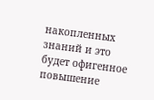накопленных знаний и это будет офигенное повышение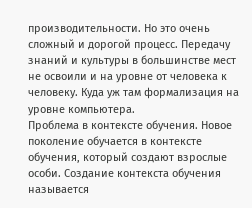производительности. Но это очень сложный и дорогой процесс. Передачу знаний и культуры в большинстве мест не освоили и на уровне от человека к человеку. Куда уж там формализация на уровне компьютера.
Проблема в контексте обучения. Новое поколение обучается в контексте обучения, который создают взрослые особи. Создание контекста обучения называется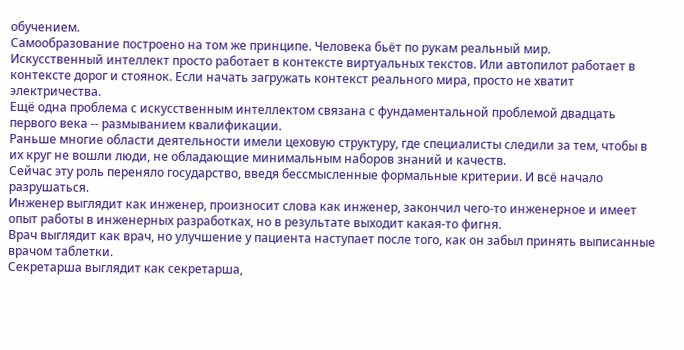обучением.
Самообразование построено на том же принципе. Человека бьёт по рукам реальный мир.
Искусственный интеллект просто работает в контексте виртуальных текстов. Или автопилот работает в контексте дорог и стоянок. Если начать загружать контекст реального мира, просто не хватит электричества.
Ещё одна проблема с искусственным интеллектом связана с фундаментальной проблемой двадцать первого века -- размыванием квалификации.
Раньше многие области деятельности имели цеховую структуру, где специалисты следили за тем, чтобы в их круг не вошли люди, не обладающие минимальным наборов знаний и качеств.
Сейчас эту роль переняло государство, введя бессмысленные формальные критерии. И всё начало разрушаться.
Инженер выглядит как инженер, произносит слова как инженер, закончил чего-то инженерное и имеет опыт работы в инженерных разработках, но в результате выходит какая-то фигня.
Врач выглядит как врач, но улучшение у пациента наступает после того, как он забыл принять выписанные врачом таблетки.
Секретарша выглядит как секретарша,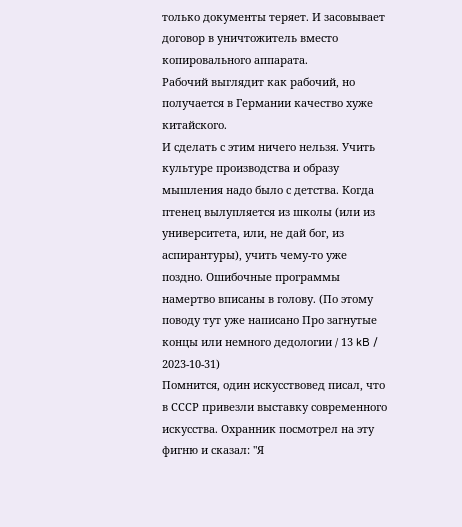только документы теряет. И засовывает договор в уничтожитель вместо копировального аппарата.
Рабочий выглядит как рабочий, но получается в Германии качество хуже китайского.
И сделать с этим ничего нельзя. Учить культуре производства и образу мышления надо было с детства. Когда птенец вылупляется из школы (или из университета, или, не дай бог, из аспирантуры), учить чему-то уже поздно. Ошибочные программы намертво вписаны в голову. (По этому поводу тут уже написано Про загнутые концы или немного дедологии / 13 kB / 2023-10-31)
Помнится, один искусствовед писал, что в СССР привезли выставку современного искусства. Охранник посмотрел на эту фигню и сказал: "Я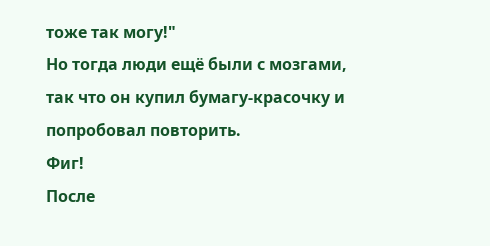тоже так могу!"
Но тогда люди ещё были с мозгами, так что он купил бумагу-красочку и попробовал повторить.
Фиг!
После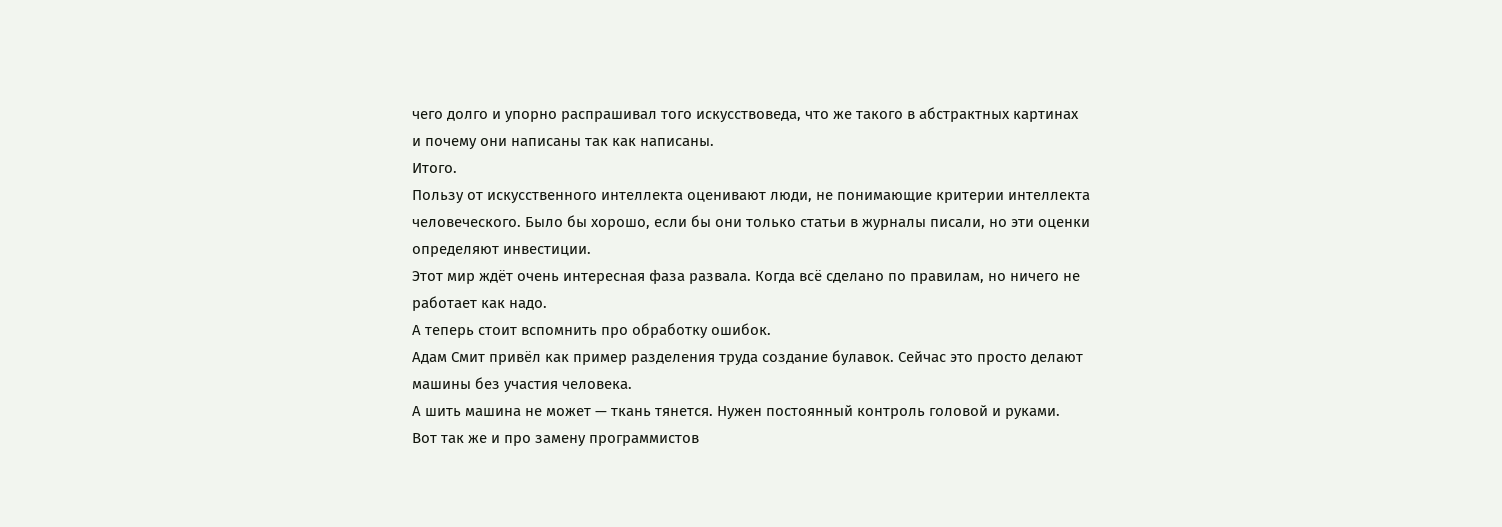чего долго и упорно распрашивал того искусствоведа, что же такого в абстрактных картинах и почему они написаны так как написаны.
Итого.
Пользу от искусственного интеллекта оценивают люди, не понимающие критерии интеллекта человеческого. Было бы хорошо, если бы они только статьи в журналы писали, но эти оценки определяют инвестиции.
Этот мир ждёт очень интересная фаза развала. Когда всё сделано по правилам, но ничего не работает как надо.
А теперь стоит вспомнить про обработку ошибок.
Адам Смит привёл как пример разделения труда создание булавок. Сейчас это просто делают машины без участия человека.
А шить машина не может — ткань тянется. Нужен постоянный контроль головой и руками.
Вот так же и про замену программистов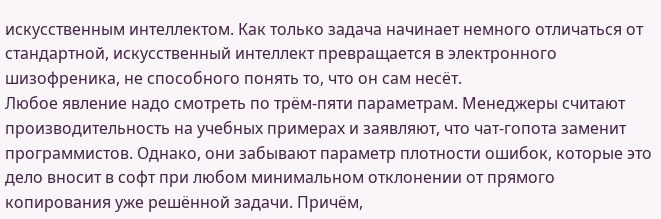искусственным интеллектом. Как только задача начинает немного отличаться от стандартной, искусственный интеллект превращается в электронного шизофреника, не способного понять то, что он сам несёт.
Любое явление надо смотреть по трём-пяти параметрам. Менеджеры считают производительность на учебных примерах и заявляют, что чат-гопота заменит программистов. Однако, они забывают параметр плотности ошибок, которые это дело вносит в софт при любом минимальном отклонении от прямого копирования уже решённой задачи. Причём,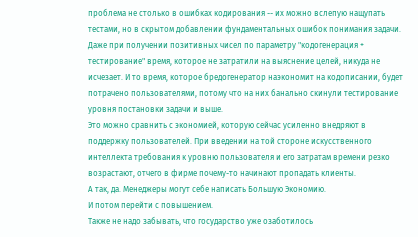проблема не столько в ошибках кодирования -- их можно вслепую нащупать тестами, но в скрытом добавлении фундаментальных ошибок понимания задачи.
Даже при получении позитивных чисел по параметру "кодогенерация + тестирование" время, которое не затратили на выяснение целей, никуда не исчезает. И то время, которое бредогенератор наэкономит на кодописании, будет потрачено пользователями, потому что на них банально скинули тестирование уровня постановки задачи и выше.
Это можно сравнить с экономией, которую сейчас усиленно внедряют в поддержку пользователей. При введении на той стороне искусственного интеллекта требования к уровню пользователя и его затратам времени резко возрастают, отчего в фирме почему-то начинают пропадать клиенты.
А так, да. Менеджеры могут себе написать Большую Экономию.
И потом перейти с повышением.
Также не надо забывать, что государство уже озаботилось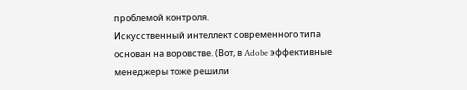проблемой контроля.
Искусственный интеллект современного типа основан на воровстве. (Вот, в Adobe эффективные менеджеры тоже решили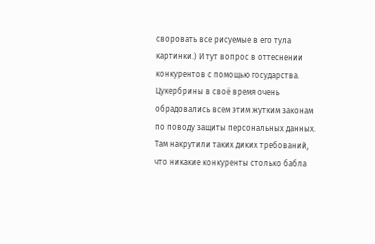своровать все рисуемые в его тула картинки.) И тут вопрос в оттеснении конкурентов с помощью государства.
Цукербрины в своё время очень обрадовались всем этим жутким законам по поводу защиты персональных данных. Там накрутили таких диких требований, что никакие конкуренты столько бабла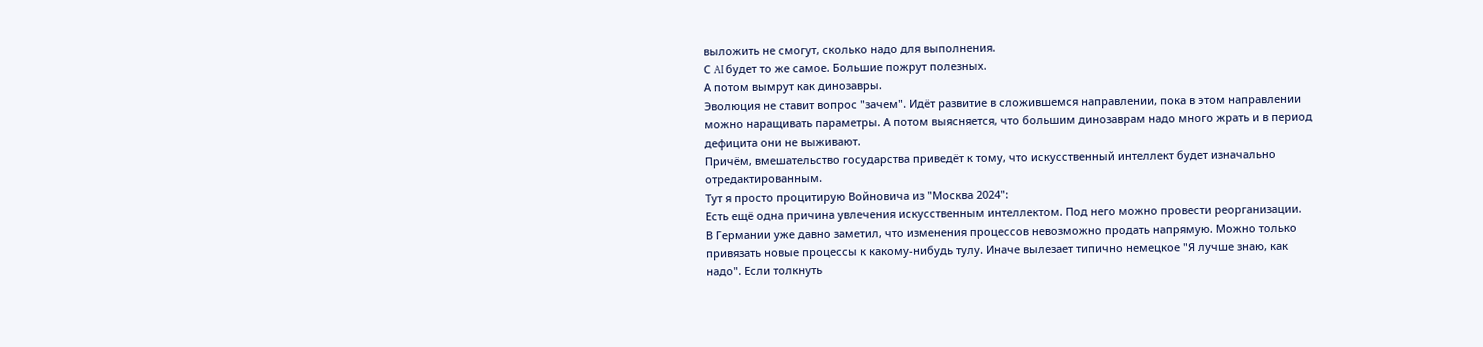выложить не смогут, сколько надо для выполнения.
С AI будет то же самое. Большие пожрут полезных.
А потом вымрут как динозавры.
Эволюция не ставит вопрос "зачем". Идёт развитие в сложившемся направлении, пока в этом направлении можно наращивать параметры. А потом выясняется, что большим динозаврам надо много жрать и в период дефицита они не выживают.
Причём, вмешательство государства приведёт к тому, что искусственный интеллект будет изначально отредактированным.
Тут я просто процитирую Войновича из "Москва 2024":
Есть ещё одна причина увлечения искусственным интеллектом. Под него можно провести реорганизации.
В Германии уже давно заметил, что изменения процессов невозможно продать напрямую. Можно только привязать новые процессы к какому-нибудь тулу. Иначе вылезает типично немецкое "Я лучше знаю, как надо". Если толкнуть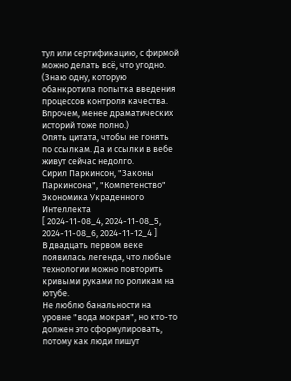тул или сертификацию, с фирмой можно делать всё, что угодно. (Знаю одну, которую обанкротила попытка введения процессов контроля качества. Впрочем, менее драматических историй тоже полно.)
Опять цитата, чтобы не гонять по ссылкам. Да и ссылки в вебе живут сейчас недолго.
Сирил Паркинсон, "Законы Паркинсона", "Компетенство"
Экономика Украденного Интеллекта
[ 2024-11-08_4, 2024-11-08_5, 2024-11-08_6, 2024-11-12_4 ]
В двадцать первом веке появилась легенда, что любые технологии можно повторить кривыми руками по роликам на ютубе.
Не люблю банальности на уровне "вода мокрая", но кто-то должен это сформулировать, потому как люди пишут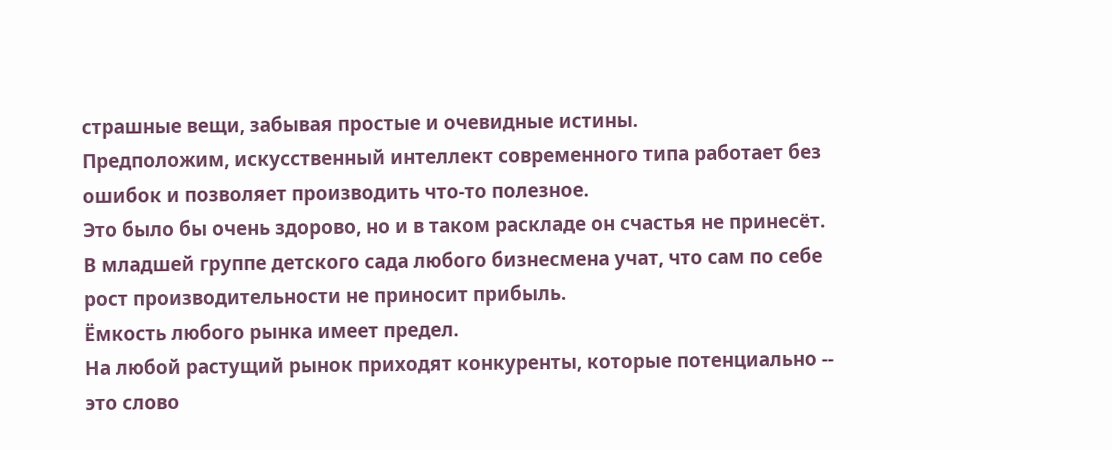страшные вещи, забывая простые и очевидные истины.
Предположим, искусственный интеллект современного типа работает без ошибок и позволяет производить что-то полезное.
Это было бы очень здорово, но и в таком раскладе он счастья не принесёт.
В младшей группе детского сада любого бизнесмена учат, что сам по себе рост производительности не приносит прибыль.
Ёмкость любого рынка имеет предел.
На любой растущий рынок приходят конкуренты, которые потенциально -- это слово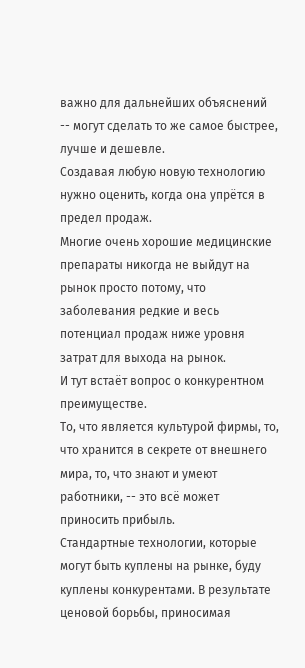важно для дальнейших объяснений -- могут сделать то же самое быстрее, лучше и дешевле.
Создавая любую новую технологию нужно оценить, когда она упрётся в предел продаж.
Многие очень хорошие медицинские препараты никогда не выйдут на рынок просто потому, что заболевания редкие и весь потенциал продаж ниже уровня затрат для выхода на рынок.
И тут встаёт вопрос о конкурентном преимуществе.
То, что является культурой фирмы, то, что хранится в секрете от внешнего мира, то, что знают и умеют работники, -- это всё может приносить прибыль.
Стандартные технологии, которые могут быть куплены на рынке, буду куплены конкурентами. В результате ценовой борьбы, приносимая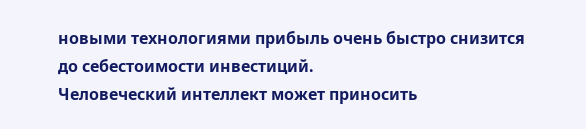новыми технологиями прибыль очень быстро снизится до себестоимости инвестиций.
Человеческий интеллект может приносить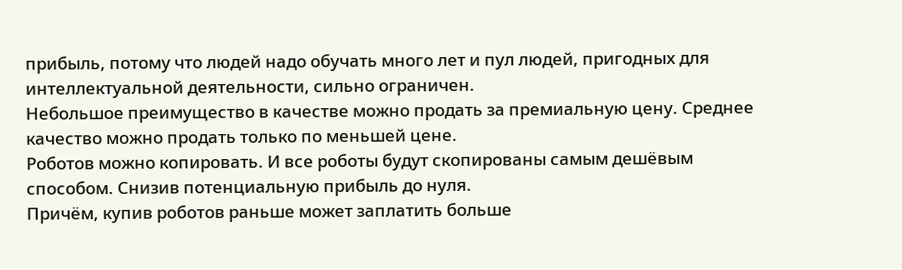прибыль, потому что людей надо обучать много лет и пул людей, пригодных для интеллектуальной деятельности, сильно ограничен.
Небольшое преимущество в качестве можно продать за премиальную цену. Среднее качество можно продать только по меньшей цене.
Роботов можно копировать. И все роботы будут скопированы самым дешёвым способом. Снизив потенциальную прибыль до нуля.
Причём, купив роботов раньше может заплатить больше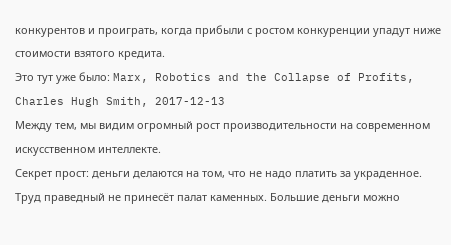конкурентов и проиграть, когда прибыли с ростом конкуренции упадут ниже стоимости взятого кредита.
Это тут уже было: Marx, Robotics and the Collapse of Profits, Charles Hugh Smith, 2017-12-13
Между тем, мы видим огромный рост производительности на современном искусственном интеллекте.
Секрет прост: деньги делаются на том, что не надо платить за украденное.
Труд праведный не принесёт палат каменных. Большие деньги можно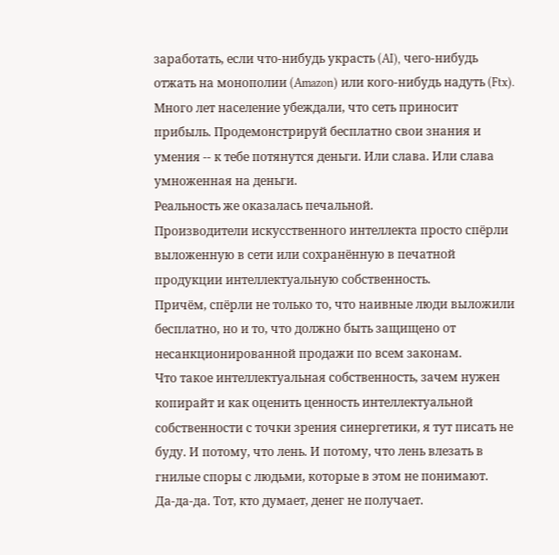заработать, если что-нибудь украсть (AI), чего-нибудь отжать на монополии (Amazon) или кого-нибудь надуть (Ftx).
Много лет население убеждали, что сеть приносит прибыль. Продемонстрируй бесплатно свои знания и умения -- к тебе потянутся деньги. Или слава. Или слава умноженная на деньги.
Реальность же оказалась печальной.
Производители искусственного интеллекта просто спёрли выложенную в сети или сохранённую в печатной продукции интеллектуальную собственность.
Причём, спёрли не только то, что наивные люди выложили бесплатно, но и то, что должно быть защищено от несанкционированной продажи по всем законам.
Что такое интеллектуальная собственность, зачем нужен копирайт и как оценить ценность интеллектуальной собственности с точки зрения синергетики, я тут писать не буду. И потому, что лень. И потому, что лень влезать в гнилые споры с людьми, которые в этом не понимают.
Да-да-да. Тот, кто думает, денег не получает.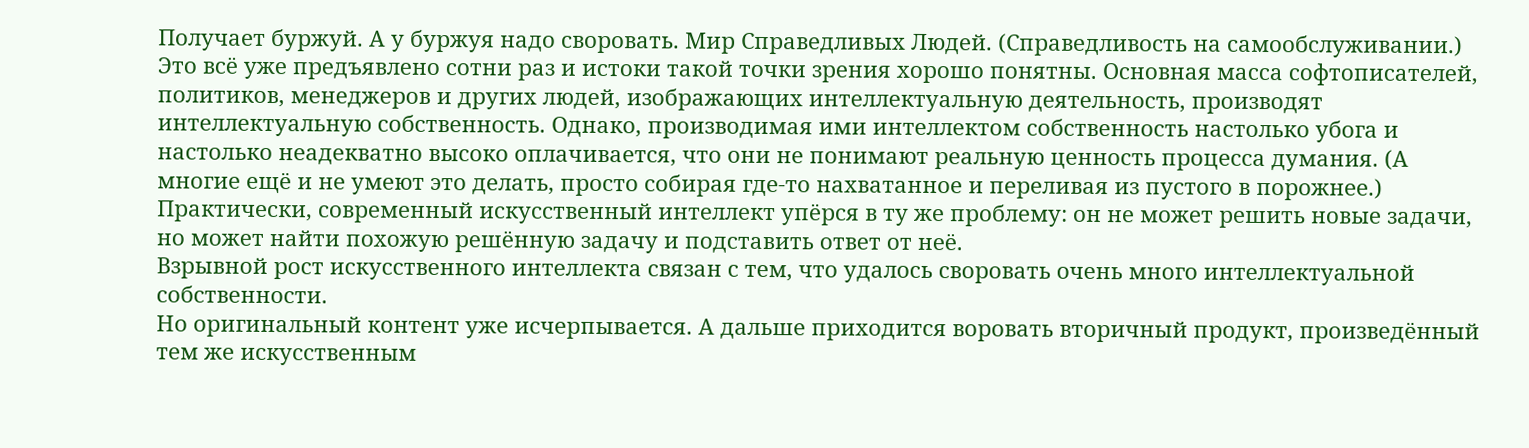Получает буржуй. А у буржуя надо своровать. Мир Справедливых Людей. (Справедливость на самообслуживании.)
Это всё уже предъявлено сотни раз и истоки такой точки зрения хорошо понятны. Основная масса софтописателей, политиков, менеджеров и других людей, изображающих интеллектуальную деятельность, производят интеллектуальную собственность. Однако, производимая ими интеллектом собственность настолько убога и настолько неадекватно высоко оплачивается, что они не понимают реальную ценность процесса думания. (А многие ещё и не умеют это делать, просто собирая где-то нахватанное и переливая из пустого в порожнее.)
Практически, современный искусственный интеллект упёрся в ту же проблему: он не может решить новые задачи, но может найти похожую решённую задачу и подставить ответ от неё.
Взрывной рост искусственного интеллекта связан с тем, что удалось своровать очень много интеллектуальной собственности.
Но оригинальный контент уже исчерпывается. А дальше приходится воровать вторичный продукт, произведённый тем же искусственным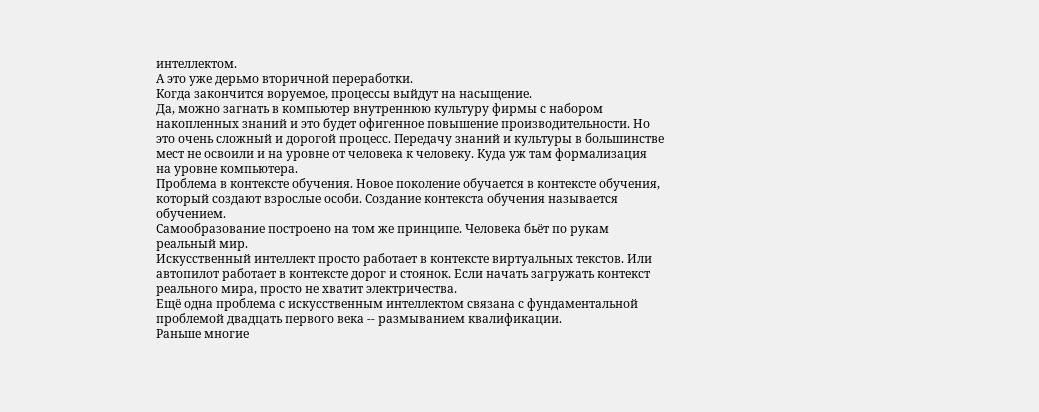интеллектом.
А это уже дерьмо вторичной переработки.
Когда закончится воруемое, процессы выйдут на насыщение.
Да, можно загнать в компьютер внутреннюю культуру фирмы с набором накопленных знаний и это будет офигенное повышение производительности. Но это очень сложный и дорогой процесс. Передачу знаний и культуры в большинстве мест не освоили и на уровне от человека к человеку. Куда уж там формализация на уровне компьютера.
Проблема в контексте обучения. Новое поколение обучается в контексте обучения, который создают взрослые особи. Создание контекста обучения называется обучением.
Самообразование построено на том же принципе. Человека бьёт по рукам реальный мир.
Искусственный интеллект просто работает в контексте виртуальных текстов. Или автопилот работает в контексте дорог и стоянок. Если начать загружать контекст реального мира, просто не хватит электричества.
Ещё одна проблема с искусственным интеллектом связана с фундаментальной проблемой двадцать первого века -- размыванием квалификации.
Раньше многие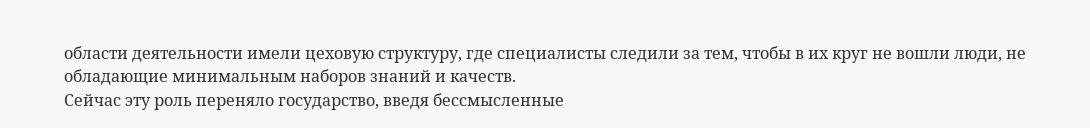области деятельности имели цеховую структуру, где специалисты следили за тем, чтобы в их круг не вошли люди, не обладающие минимальным наборов знаний и качеств.
Сейчас эту роль переняло государство, введя бессмысленные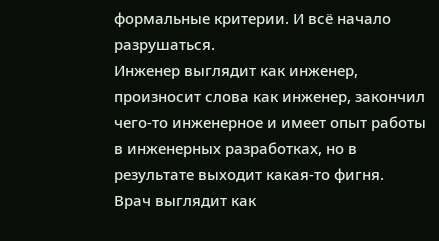формальные критерии. И всё начало разрушаться.
Инженер выглядит как инженер, произносит слова как инженер, закончил чего-то инженерное и имеет опыт работы в инженерных разработках, но в результате выходит какая-то фигня.
Врач выглядит как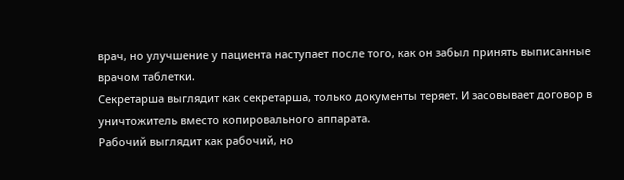врач, но улучшение у пациента наступает после того, как он забыл принять выписанные врачом таблетки.
Секретарша выглядит как секретарша, только документы теряет. И засовывает договор в уничтожитель вместо копировального аппарата.
Рабочий выглядит как рабочий, но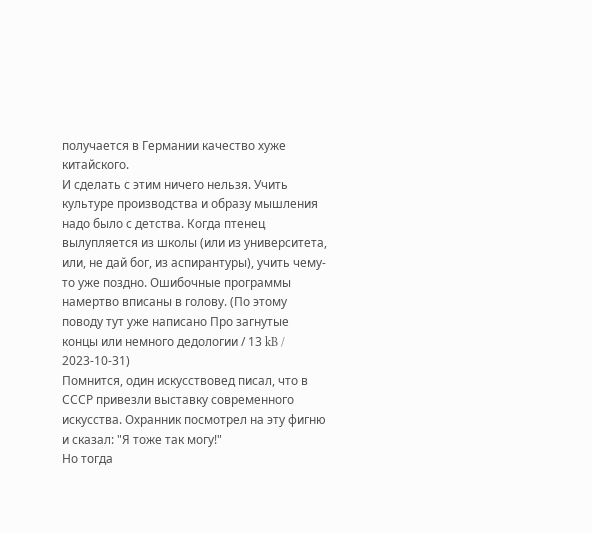получается в Германии качество хуже китайского.
И сделать с этим ничего нельзя. Учить культуре производства и образу мышления надо было с детства. Когда птенец вылупляется из школы (или из университета, или, не дай бог, из аспирантуры), учить чему-то уже поздно. Ошибочные программы намертво вписаны в голову. (По этому поводу тут уже написано Про загнутые концы или немного дедологии / 13 kB / 2023-10-31)
Помнится, один искусствовед писал, что в СССР привезли выставку современного искусства. Охранник посмотрел на эту фигню и сказал: "Я тоже так могу!"
Но тогда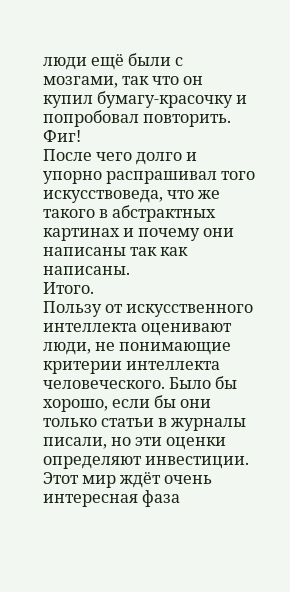люди ещё были с мозгами, так что он купил бумагу-красочку и попробовал повторить.
Фиг!
После чего долго и упорно распрашивал того искусствоведа, что же такого в абстрактных картинах и почему они написаны так как написаны.
Итого.
Пользу от искусственного интеллекта оценивают люди, не понимающие критерии интеллекта человеческого. Было бы хорошо, если бы они только статьи в журналы писали, но эти оценки определяют инвестиции.
Этот мир ждёт очень интересная фаза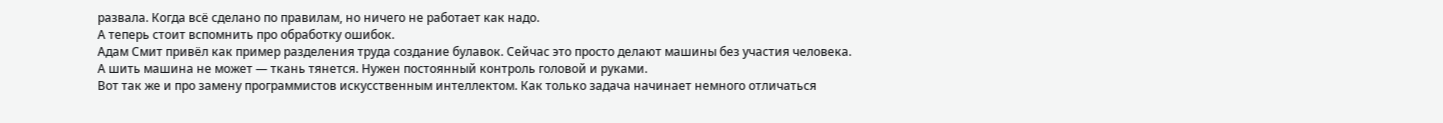развала. Когда всё сделано по правилам, но ничего не работает как надо.
А теперь стоит вспомнить про обработку ошибок.
Адам Смит привёл как пример разделения труда создание булавок. Сейчас это просто делают машины без участия человека.
А шить машина не может — ткань тянется. Нужен постоянный контроль головой и руками.
Вот так же и про замену программистов искусственным интеллектом. Как только задача начинает немного отличаться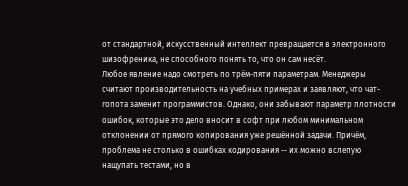от стандартной, искусственный интеллект превращается в электронного шизофреника, не способного понять то, что он сам несёт.
Любое явление надо смотреть по трём-пяти параметрам. Менеджеры считают производительность на учебных примерах и заявляют, что чат-гопота заменит программистов. Однако, они забывают параметр плотности ошибок, которые это дело вносит в софт при любом минимальном отклонении от прямого копирования уже решённой задачи. Причём, проблема не столько в ошибках кодирования -- их можно вслепую нащупать тестами, но в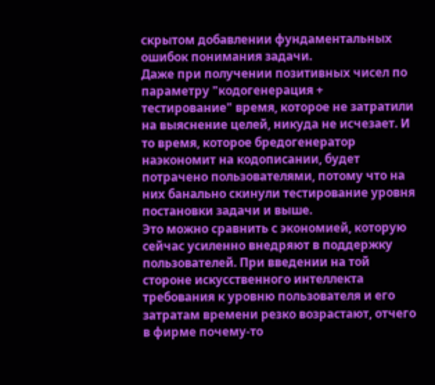скрытом добавлении фундаментальных ошибок понимания задачи.
Даже при получении позитивных чисел по параметру "кодогенерация + тестирование" время, которое не затратили на выяснение целей, никуда не исчезает. И то время, которое бредогенератор наэкономит на кодописании, будет потрачено пользователями, потому что на них банально скинули тестирование уровня постановки задачи и выше.
Это можно сравнить с экономией, которую сейчас усиленно внедряют в поддержку пользователей. При введении на той стороне искусственного интеллекта требования к уровню пользователя и его затратам времени резко возрастают, отчего в фирме почему-то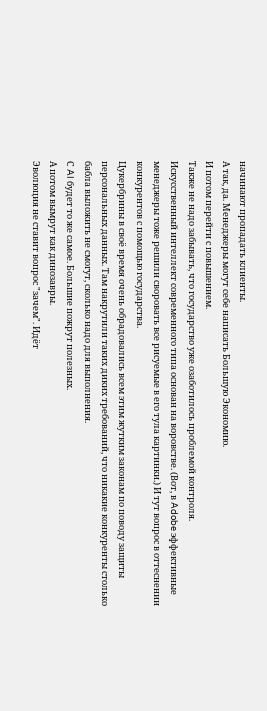начинают пропадать клиенты.
А так, да. Менеджеры могут себе написать Большую Экономию.
И потом перейти с повышением.
Также не надо забывать, что государство уже озаботилось проблемой контроля.
Искусственный интеллект современного типа основан на воровстве. (Вот, в Adobe эффективные менеджеры тоже решили своровать все рисуемые в его тула картинки.) И тут вопрос в оттеснении конкурентов с помощью государства.
Цукербрины в своё время очень обрадовались всем этим жутким законам по поводу защиты персональных данных. Там накрутили таких диких требований, что никакие конкуренты столько бабла выложить не смогут, сколько надо для выполнения.
С AI будет то же самое. Большие пожрут полезных.
А потом вымрут как динозавры.
Эволюция не ставит вопрос "зачем". Идёт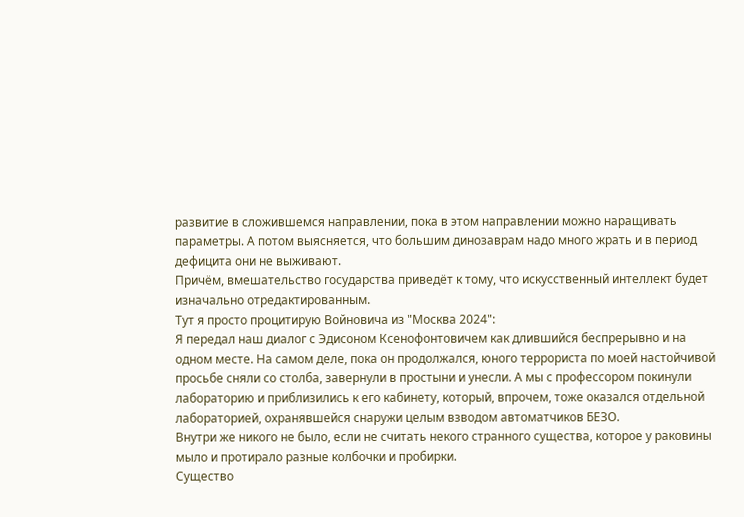развитие в сложившемся направлении, пока в этом направлении можно наращивать параметры. А потом выясняется, что большим динозаврам надо много жрать и в период дефицита они не выживают.
Причём, вмешательство государства приведёт к тому, что искусственный интеллект будет изначально отредактированным.
Тут я просто процитирую Войновича из "Москва 2024":
Я передал наш диалог с Эдисоном Ксенофонтовичем как длившийся беспрерывно и на одном месте. На самом деле, пока он продолжался, юного террориста по моей настойчивой просьбе сняли со столба, завернули в простыни и унесли. А мы с профессором покинули лабораторию и приблизились к его кабинету, который, впрочем, тоже оказался отдельной лабораторией, охранявшейся снаружи целым взводом автоматчиков БЕЗО.
Внутри же никого не было, если не считать некого странного существа, которое у раковины мыло и протирало разные колбочки и пробирки.
Существо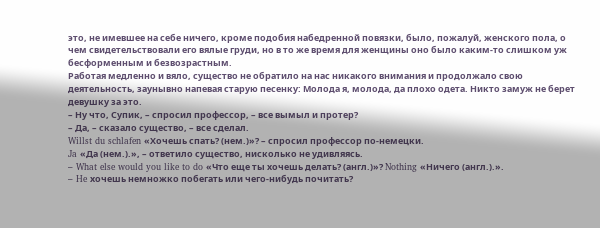это, не имевшее на себе ничего, кроме подобия набедренной повязки, было, пожалуй, женского пола, о чем свидетельствовали его вялые груди, но в то же время для женщины оно было каким-то слишком уж бесформенным и безвозрастным.
Работая медленно и вяло, существо не обратило на нас никакого внимания и продолжало свою деятельность, заунывно напевая старую песенку: Молода я, молода, да плохо одета. Никто замуж не берет девушку за это.
– Ну что, Супик, – спросил профессор, – все вымыл и протер?
– Да, – сказало существо, – все сделал.
Willst du schlafen «Хочешь спать? (нем.)»? – спросил профессор по-немецки.
Ja «Да (нем.).», – ответило существо, нисколько не удивляясь.
– What else would you like to do «Что еще ты хочешь делать? (англ.)»? Nothing «Ничего (англ.).».
– He хочешь немножко побегать или чего-нибудь почитать?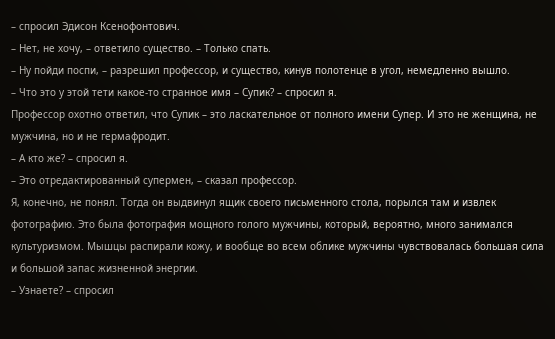– спросил Эдисон Ксенофонтович.
– Нет, не хочу, – ответило существо. – Только спать.
– Ну пойди поспи, – разрешил профессор, и существо, кинув полотенце в угол, немедленно вышло.
– Что это у этой тети какое-то странное имя – Супик? – спросил я.
Профессор охотно ответил, что Супик – это ласкательное от полного имени Супер. И это не женщина, не мужчина, но и не гермафродит.
– А кто же? – спросил я.
– Это отредактированный супермен, – сказал профессор.
Я, конечно, не понял. Тогда он выдвинул ящик своего письменного стола, порылся там и извлек фотографию. Это была фотография мощного голого мужчины, который, вероятно, много занимался культуризмом. Мышцы распирали кожу, и вообще во всем облике мужчины чувствовалась большая сила и большой запас жизненной энергии.
– Узнаете? – спросил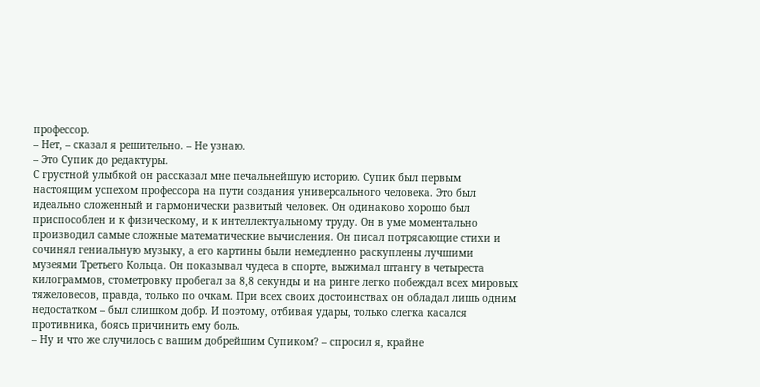профессор.
– Нет, – сказал я решительно. – Не узнаю.
– Это Супик до редактуры.
С грустной улыбкой он рассказал мне печальнейшую историю. Супик был первым настоящим успехом профессора на пути создания универсального человека. Это был идеально сложенный и гармонически развитый человек. Он одинаково хорошо был приспособлен и к физическому, и к интеллектуальному труду. Он в уме моментально производил самые сложные математические вычисления. Он писал потрясающие стихи и сочинял гениальную музыку, а его картины были немедленно раскуплены лучшими музеями Третьего Кольца. Он показывал чудеса в спорте, выжимал штангу в четыреста килограммов, стометровку пробегал за 8,8 секунды и на ринге легко побеждал всех мировых тяжеловесов, правда, только по очкам. При всех своих достоинствах он обладал лишь одним недостатком – был слишком добр. И поэтому, отбивая удары, только слегка касался противника, боясь причинить ему боль.
– Ну и что же случилось с вашим добрейшим Супиком? – спросил я, крайне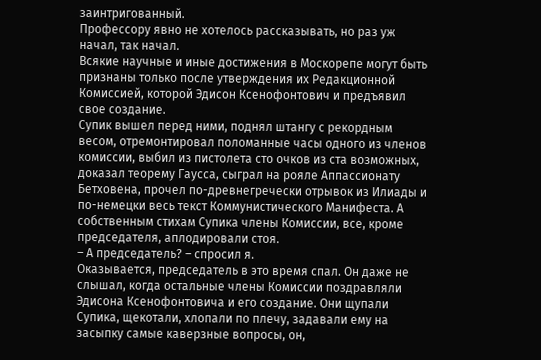заинтригованный.
Профессору явно не хотелось рассказывать, но раз уж начал, так начал.
Всякие научные и иные достижения в Москорепе могут быть признаны только после утверждения их Редакционной Комиссией, которой Эдисон Ксенофонтович и предъявил свое создание.
Супик вышел перед ними, поднял штангу с рекордным весом, отремонтировал поломанные часы одного из членов комиссии, выбил из пистолета сто очков из ста возможных, доказал теорему Гаусса, сыграл на рояле Аппассионату Бетховена, прочел по-древнегречески отрывок из Илиады и по-немецки весь текст Коммунистического Манифеста. А собственным стихам Супика члены Комиссии, все, кроме председателя, аплодировали стоя.
– А председатель? – спросил я.
Оказывается, председатель в это время спал. Он даже не слышал, когда остальные члены Комиссии поздравляли Эдисона Ксенофонтовича и его создание. Они щупали Супика, щекотали, хлопали по плечу, задавали ему на засыпку самые каверзные вопросы, он,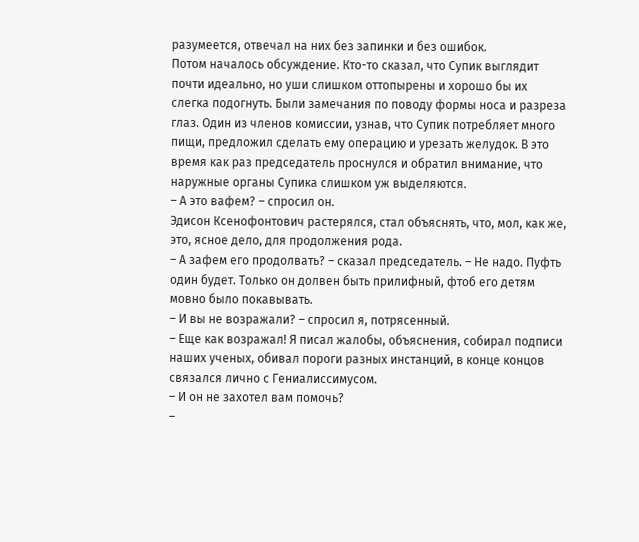разумеется, отвечал на них без запинки и без ошибок.
Потом началось обсуждение. Кто-то сказал, что Супик выглядит почти идеально, но уши слишком оттопырены и хорошо бы их слегка подогнуть. Были замечания по поводу формы носа и разреза глаз. Один из членов комиссии, узнав, что Супик потребляет много пищи, предложил сделать ему операцию и урезать желудок. В это время как раз председатель проснулся и обратил внимание, что наружные органы Супика слишком уж выделяются.
– А это вафем? – спросил он.
Эдисон Ксенофонтович растерялся, стал объяснять, что, мол, как же, это, ясное дело, для продолжения рода.
– А зафем его продолвать? – сказал председатель. – Не надо. Пуфть один будет. Только он долвен быть прилифный, фтоб его детям мовно было покавывать.
– И вы не возражали? – спросил я, потрясенный.
– Еще как возражал! Я писал жалобы, объяснения, собирал подписи наших ученых, обивал пороги разных инстанций, в конце концов связался лично с Гениалиссимусом.
– И он не захотел вам помочь?
–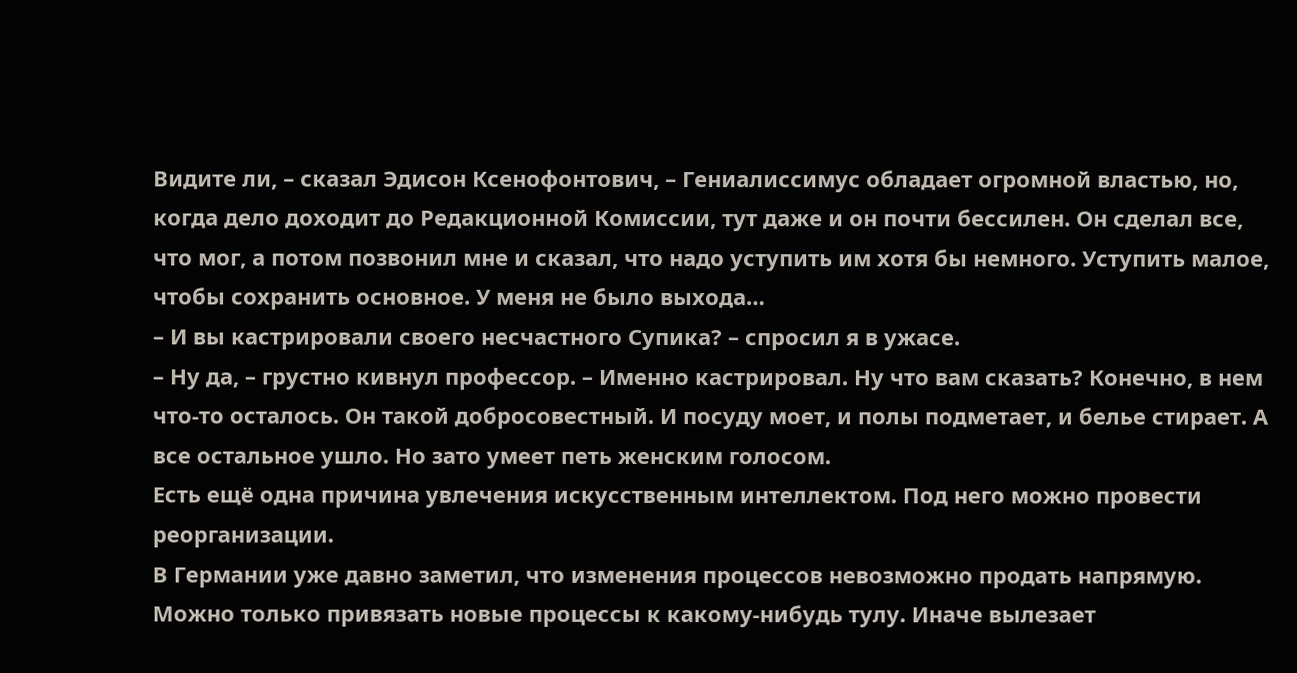Видите ли, – сказал Эдисон Ксенофонтович, – Гениалиссимус обладает огромной властью, но, когда дело доходит до Редакционной Комиссии, тут даже и он почти бессилен. Он сделал все, что мог, а потом позвонил мне и сказал, что надо уступить им хотя бы немного. Уступить малое, чтобы сохранить основное. У меня не было выхода…
– И вы кастрировали своего несчастного Супика? – спросил я в ужасе.
– Ну да, – грустно кивнул профессор. – Именно кастрировал. Ну что вам сказать? Конечно, в нем что-то осталось. Он такой добросовестный. И посуду моет, и полы подметает, и белье стирает. А все остальное ушло. Но зато умеет петь женским голосом.
Есть ещё одна причина увлечения искусственным интеллектом. Под него можно провести реорганизации.
В Германии уже давно заметил, что изменения процессов невозможно продать напрямую. Можно только привязать новые процессы к какому-нибудь тулу. Иначе вылезает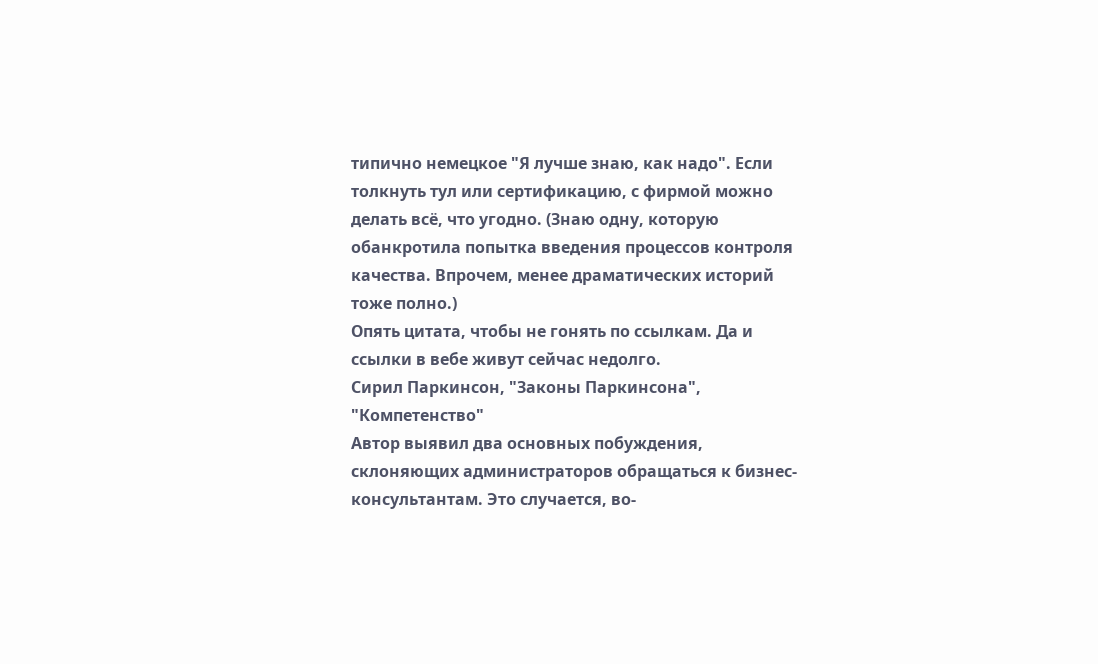типично немецкое "Я лучше знаю, как надо". Если толкнуть тул или сертификацию, с фирмой можно делать всё, что угодно. (Знаю одну, которую обанкротила попытка введения процессов контроля качества. Впрочем, менее драматических историй тоже полно.)
Опять цитата, чтобы не гонять по ссылкам. Да и ссылки в вебе живут сейчас недолго.
Сирил Паркинсон, "Законы Паркинсона", "Компетенство"
Автор выявил два основных побуждения, склоняющих администраторов обращаться к бизнес-консультантам. Это случается, во-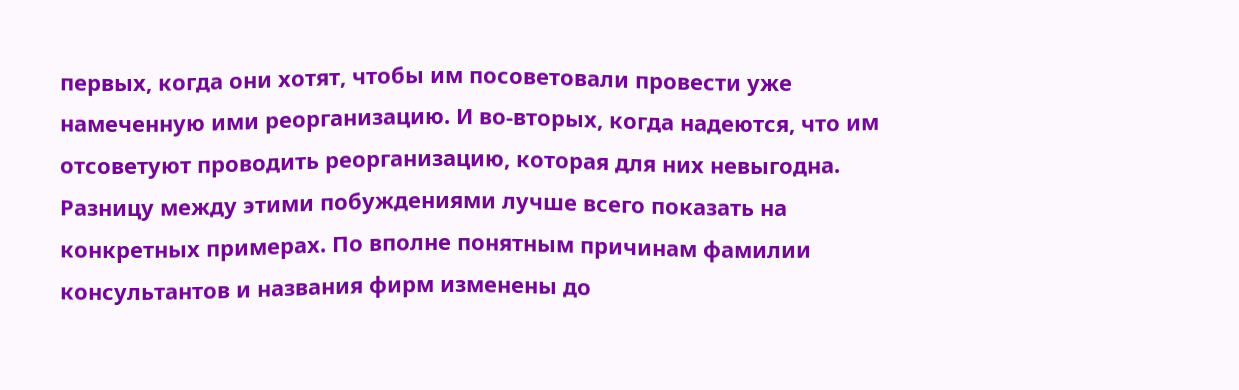первых, когда они хотят, чтобы им посоветовали провести уже намеченную ими реорганизацию. И во-вторых, когда надеются, что им отсоветуют проводить реорганизацию, которая для них невыгодна. Разницу между этими побуждениями лучше всего показать на конкретных примерах. По вполне понятным причинам фамилии консультантов и названия фирм изменены до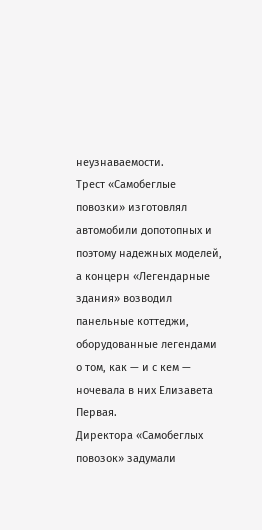неузнаваемости.
Трест «Самобеглые повозки» изготовлял автомобили допотопных и поэтому надежных моделей, а концерн «Легендарные здания» возводил панельные коттеджи, оборудованные легендами о том, как — и с кем — ночевала в них Елизавета Первая.
Директора «Самобеглых повозок» задумали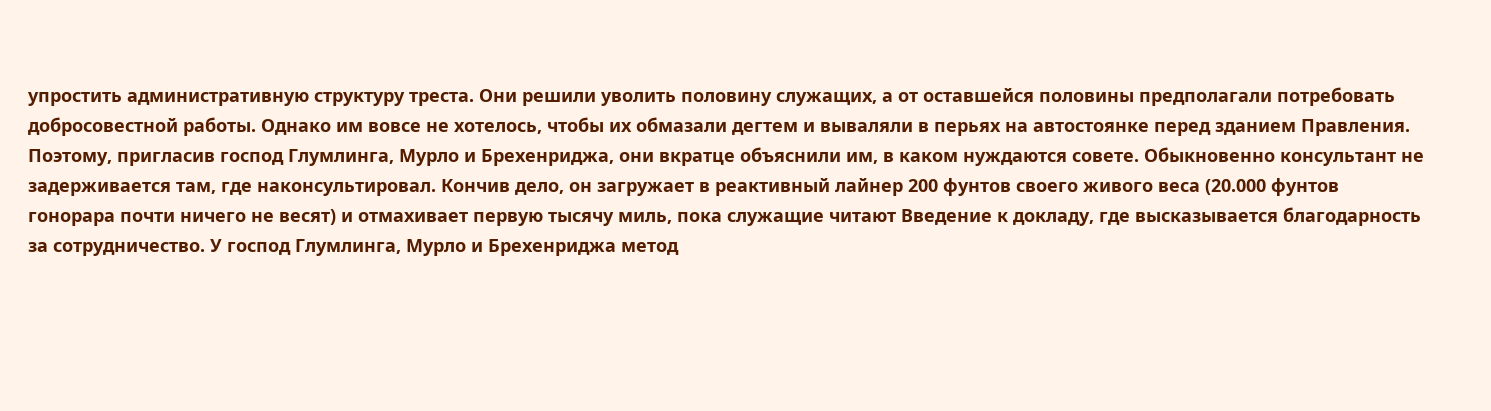упростить административную структуру треста. Они решили уволить половину служащих, а от оставшейся половины предполагали потребовать добросовестной работы. Однако им вовсе не хотелось, чтобы их обмазали дегтем и вываляли в перьях на автостоянке перед зданием Правления. Поэтому, пригласив господ Глумлинга, Мурло и Брехенриджа, они вкратце объяснили им, в каком нуждаются совете. Обыкновенно консультант не задерживается там, где наконсультировал. Кончив дело, он загружает в реактивный лайнер 200 фунтов своего живого веса (20.000 фунтов гонорара почти ничего не весят) и отмахивает первую тысячу миль, пока служащие читают Введение к докладу, где высказывается благодарность за сотрудничество. У господ Глумлинга, Мурло и Брехенриджа метод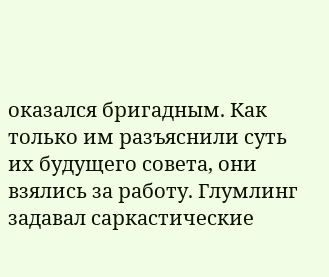оказался бригадным. Как только им разъяснили суть их будущего совета, они взялись за работу. Глумлинг задавал саркастические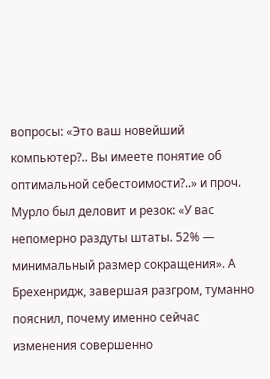вопросы: «Это ваш новейший компьютер?.. Вы имеете понятие об оптимальной себестоимости?..» и проч. Мурло был деловит и резок: «У вас непомерно раздуты штаты. 52% — минимальный размер сокращения». А Брехенридж, завершая разгром, туманно пояснил, почему именно сейчас изменения совершенно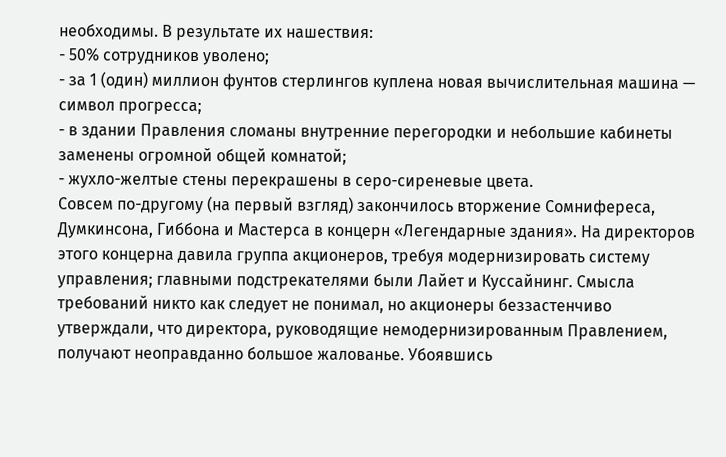необходимы. В результате их нашествия:
- 50% сотрудников уволено;
- за 1 (один) миллион фунтов стерлингов куплена новая вычислительная машина — символ прогресса;
- в здании Правления сломаны внутренние перегородки и небольшие кабинеты заменены огромной общей комнатой;
- жухло-желтые стены перекрашены в серо-сиреневые цвета.
Совсем по-другому (на первый взгляд) закончилось вторжение Сомнифереса, Думкинсона, Гиббона и Мастерса в концерн «Легендарные здания». На директоров этого концерна давила группа акционеров, требуя модернизировать систему управления; главными подстрекателями были Лайет и Куссайнинг. Смысла требований никто как следует не понимал, но акционеры беззастенчиво утверждали, что директора, руководящие немодернизированным Правлением, получают неоправданно большое жалованье. Убоявшись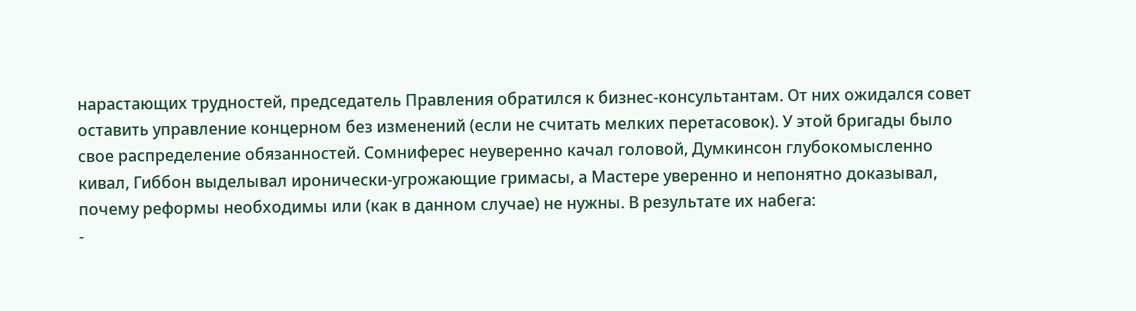нарастающих трудностей, председатель Правления обратился к бизнес-консультантам. От них ожидался совет оставить управление концерном без изменений (если не считать мелких перетасовок). У этой бригады было свое распределение обязанностей. Сомниферес неуверенно качал головой, Думкинсон глубокомысленно кивал, Гиббон выделывал иронически-угрожающие гримасы, а Мастере уверенно и непонятно доказывал, почему реформы необходимы или (как в данном случае) не нужны. В результате их набега:
-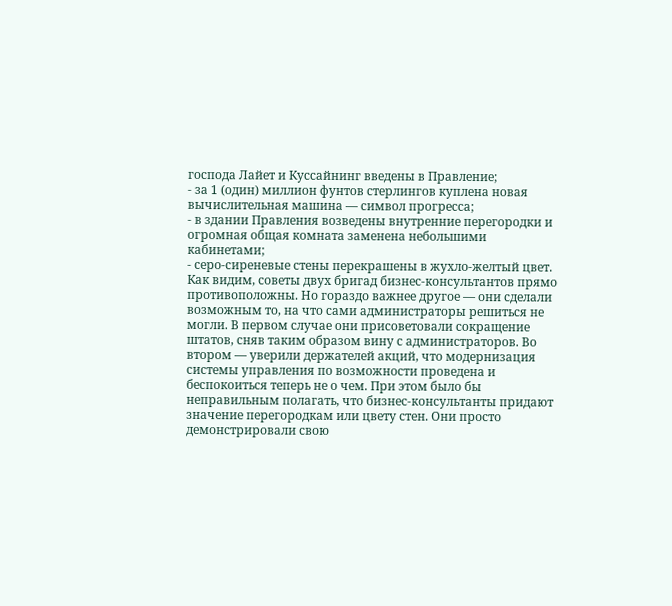господа Лайет и Куссайнинг введены в Правление;
- за 1 (один) миллион фунтов стерлингов куплена новая вычислительная машина — символ прогресса;
- в здании Правления возведены внутренние перегородки и огромная общая комната заменена небольшими кабинетами;
- серо-сиреневые стены перекрашены в жухло-желтый цвет.
Как видим, советы двух бригад бизнес-консультантов прямо противоположны. Но гораздо важнее другое — они сделали возможным то, на что сами администраторы решиться не могли. В первом случае они присоветовали сокращение штатов, сняв таким образом вину с администраторов. Во втором — уверили держателей акций, что модернизация системы управления по возможности проведена и беспокоиться теперь не о чем. При этом было бы неправильным полагать, что бизнес-консультанты придают значение перегородкам или цвету стен. Они просто демонстрировали свою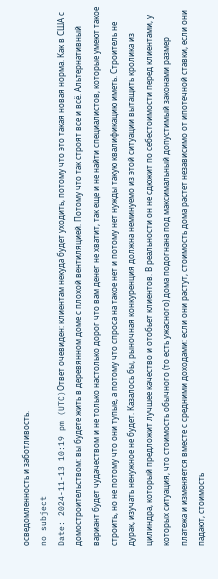осведомленность и заботливость.
no subject
Date: 2024-11-13 10:19 pm (UTC)Ответ очевиден: клиентам некуда будет уходить, потому что это такая новая норма. Как в США с домостроительством: вы будете жить в деревянном доме с плохой вентиляцией. Потому что так строят все и всё. Альтернативный вариант будет чудачеством и не только настолько дорог что вам денег не хватит, так еще и не найти специалистов, которые умеют такое строить, но не потому что они тупые, а потому что спроса на такое нет и потому нет нужды такую квалификацию иметь. Строитель не дурак, изучать ненужное не будет. Казалось бы, рыночная конкуренция должна неминуемо из этой ситуации вытащить кролика из цилиндра, который предложит лучшее качество и отобьет клиентов. В реальности он не сдюжит по себестоимости перед клиентами, у которых ситуация, что стоимость обычного (то есть ужасного) дома подогнана под максимальный допустимый законами размер платежа и изменяется вместе с средними доходами: если они растут, стоимость дома растет независимо от ипотечной ставки, если они падают, стоимость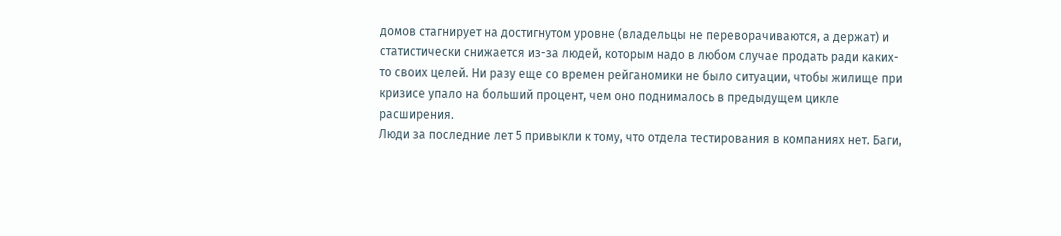домов стагнирует на достигнутом уровне (владельцы не переворачиваются, а держат) и статистически снижается из-за людей, которым надо в любом случае продать ради каких-то своих целей. Ни разу еще со времен рейганомики не было ситуации, чтобы жилище при кризисе упало на больший процент, чем оно поднималось в предыдущем цикле расширения.
Люди за последние лет 5 привыкли к тому, что отдела тестирования в компаниях нет. Баги,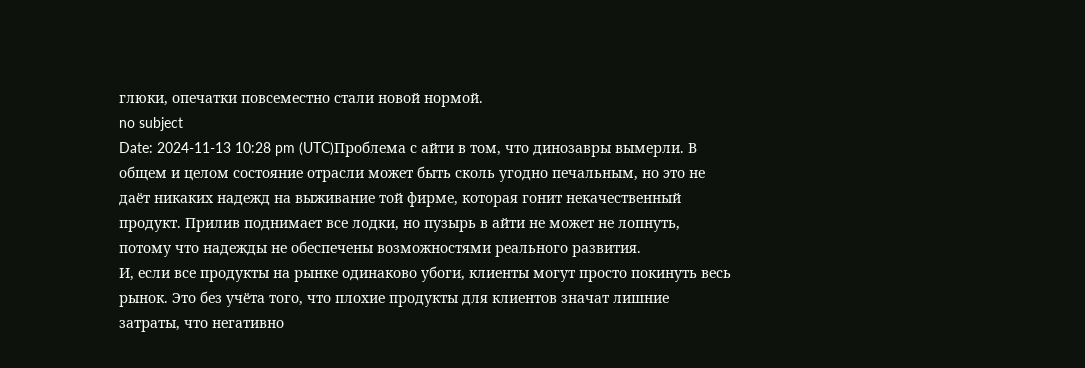глюки, опечатки повсеместно стали новой нормой.
no subject
Date: 2024-11-13 10:28 pm (UTC)Проблема с айти в том, что динозавры вымерли. В общем и целом состояние отрасли может быть сколь угодно печальным, но это не даёт никаких надежд на выживание той фирме, которая гонит некачественный продукт. Прилив поднимает все лодки, но пузырь в айти не может не лопнуть, потому что надежды не обеспечены возможностями реального развития.
И, если все продукты на рынке одинаково убоги, клиенты могут просто покинуть весь рынок. Это без учёта того, что плохие продукты для клиентов значат лишние затраты, что негативно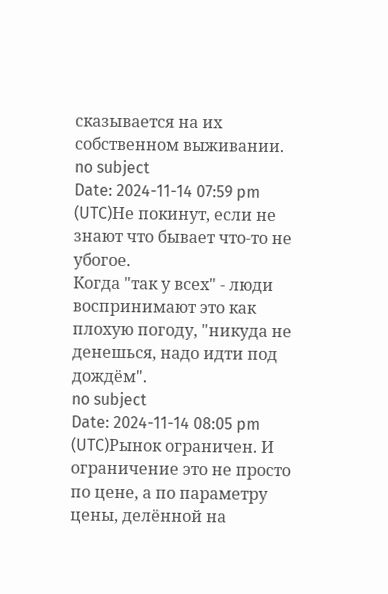сказывается на их собственном выживании.
no subject
Date: 2024-11-14 07:59 pm (UTC)Не покинут, если не знают что бывает что-то не убогое.
Когда "так у всех" - люди воспринимают это как плохую погоду, "никуда не денешься, надо идти под дождём".
no subject
Date: 2024-11-14 08:05 pm (UTC)Рынок ограничен. И ограничение это не просто по цене, а по параметру цены, делённой на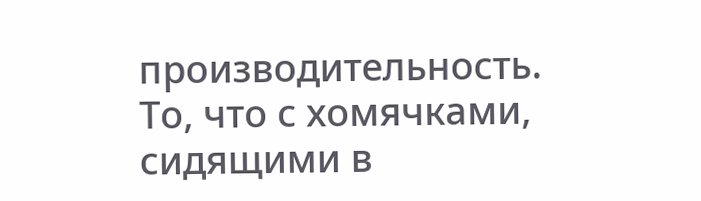производительность.
То, что с хомячками, сидящими в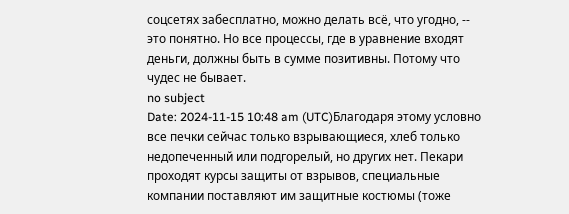соцсетях забесплатно, можно делать всё, что угодно, -- это понятно. Но все процессы, где в уравнение входят деньги, должны быть в сумме позитивны. Потому что чудес не бывает.
no subject
Date: 2024-11-15 10:48 am (UTC)Благодаря этому условно все печки сейчас только взрывающиеся, хлеб только недопеченный или подгорелый, но других нет. Пекари проходят курсы защиты от взрывов, специальные компании поставляют им защитные костюмы (тоже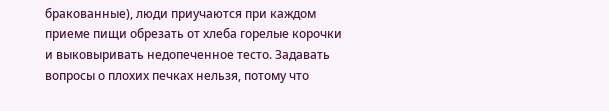бракованные), люди приучаются при каждом приеме пищи обрезать от хлеба горелые корочки и выковыривать недопеченное тесто. Задавать вопросы о плохих печках нельзя, потому что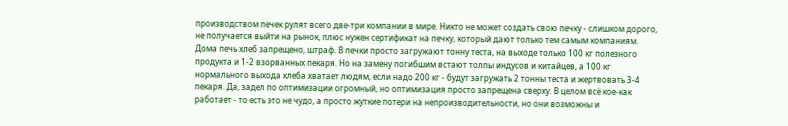производством печек рулят всего две-три компании в мире. Никто не может создать свою печку - слишком дорого, не получается выйти на рынок, плюс нужен сертификат на печку, который дают только тем самым компаниям. Дома печь хлеб запрещено, штраф. В печки просто загружают тонну теста, на выходе только 100 кг полезного продукта и 1-2 взорванных пекаря. Но на замену погибшим встают толпы индусов и китайцев, а 100 кг нормального выхода хлеба хватает людям, если надо 200 кг - будут загружать 2 тонны теста и жертвовать 3-4 пекаря. Да, задел по оптимизации огромный, но оптимизация просто запрещена сверху. В целом всё кое-как работает - то есть это не чудо, а просто жуткие потери на непроизводительности, но они возможны и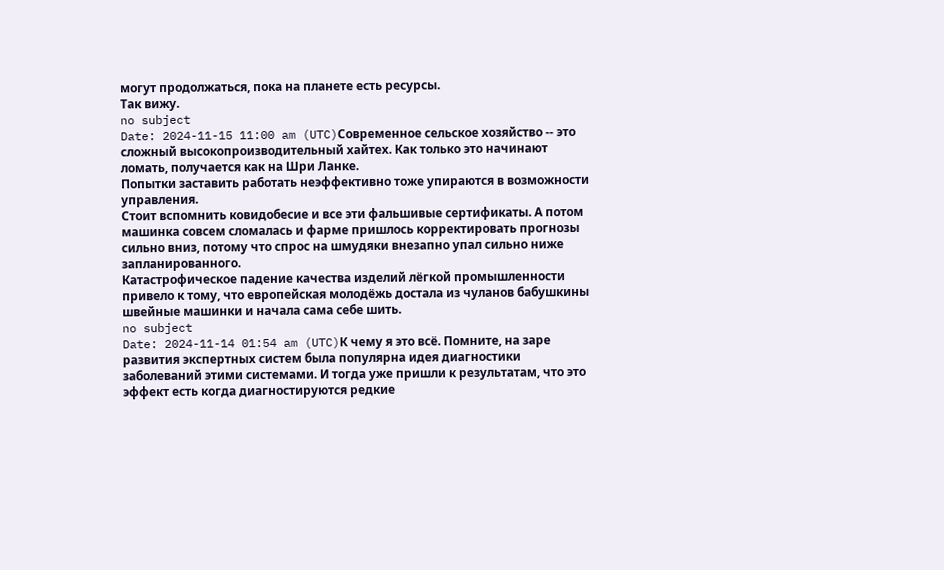могут продолжаться, пока на планете есть ресурсы.
Так вижу.
no subject
Date: 2024-11-15 11:00 am (UTC)Современное сельское хозяйство -- это сложный высокопроизводительный хайтех. Как только это начинают ломать, получается как на Шри Ланке.
Попытки заставить работать неэффективно тоже упираются в возможности управления.
Стоит вспомнить ковидобесие и все эти фальшивые сертификаты. А потом машинка совсем сломалась и фарме пришлось корректировать прогнозы сильно вниз, потому что спрос на шмудяки внезапно упал сильно ниже запланированного.
Катастрофическое падение качества изделий лёгкой промышленности привело к тому, что европейская молодёжь достала из чуланов бабушкины швейные машинки и начала сама себе шить.
no subject
Date: 2024-11-14 01:54 am (UTC)К чему я это всё. Помните, на заре развития экспертных систем была популярна идея диагностики заболеваний этими системами. И тогда уже пришли к результатам, что это эффект есть когда диагностируются редкие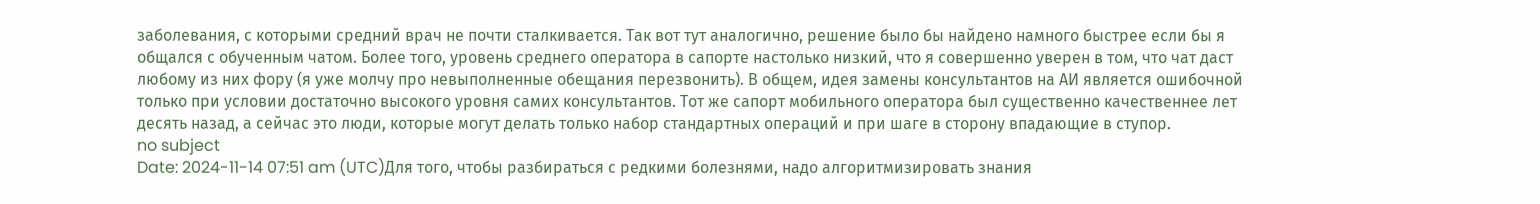заболевания, с которыми средний врач не почти сталкивается. Так вот тут аналогично, решение было бы найдено намного быстрее если бы я общался с обученным чатом. Более того, уровень среднего оператора в сапорте настолько низкий, что я совершенно уверен в том, что чат даст любому из них фору (я уже молчу про невыполненные обещания перезвонить). В общем, идея замены консультантов на АИ является ошибочной только при условии достаточно высокого уровня самих консультантов. Тот же сапорт мобильного оператора был существенно качественнее лет десять назад, а сейчас это люди, которые могут делать только набор стандартных операций и при шаге в сторону впадающие в ступор.
no subject
Date: 2024-11-14 07:51 am (UTC)Для того, чтобы разбираться с редкими болезнями, надо алгоритмизировать знания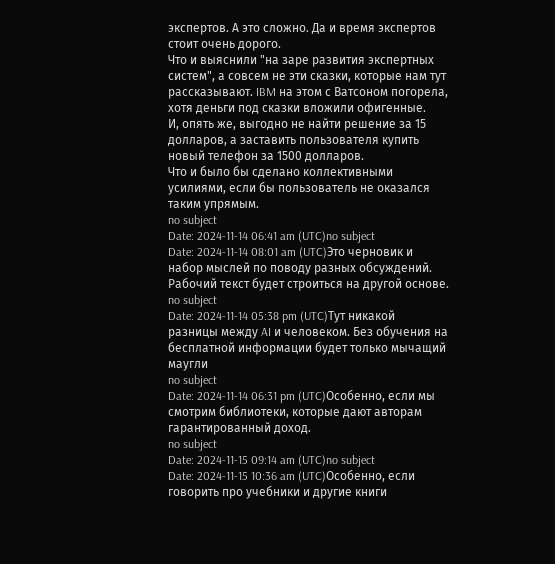экспертов. А это сложно. Да и время экспертов стоит очень дорого.
Что и выяснили "на заре развития экспертных систем", а совсем не эти сказки, которые нам тут рассказывают. IBM на этом с Ватсоном погорела, хотя деньги под сказки вложили офигенные.
И, опять же, выгодно не найти решение за 15 долларов, а заставить пользователя купить новый телефон за 1500 долларов.
Что и было бы сделано коллективными усилиями, если бы пользователь не оказался таким упрямым.
no subject
Date: 2024-11-14 06:41 am (UTC)no subject
Date: 2024-11-14 08:01 am (UTC)Это черновик и набор мыслей по поводу разных обсуждений. Рабочий текст будет строиться на другой основе.
no subject
Date: 2024-11-14 05:38 pm (UTC)Тут никакой разницы между AI и человеком. Без обучения на бесплатной информации будет только мычащий маугли
no subject
Date: 2024-11-14 06:31 pm (UTC)Особенно, если мы смотрим библиотеки, которые дают авторам гарантированный доход.
no subject
Date: 2024-11-15 09:14 am (UTC)no subject
Date: 2024-11-15 10:36 am (UTC)Особенно, если говорить про учебники и другие книги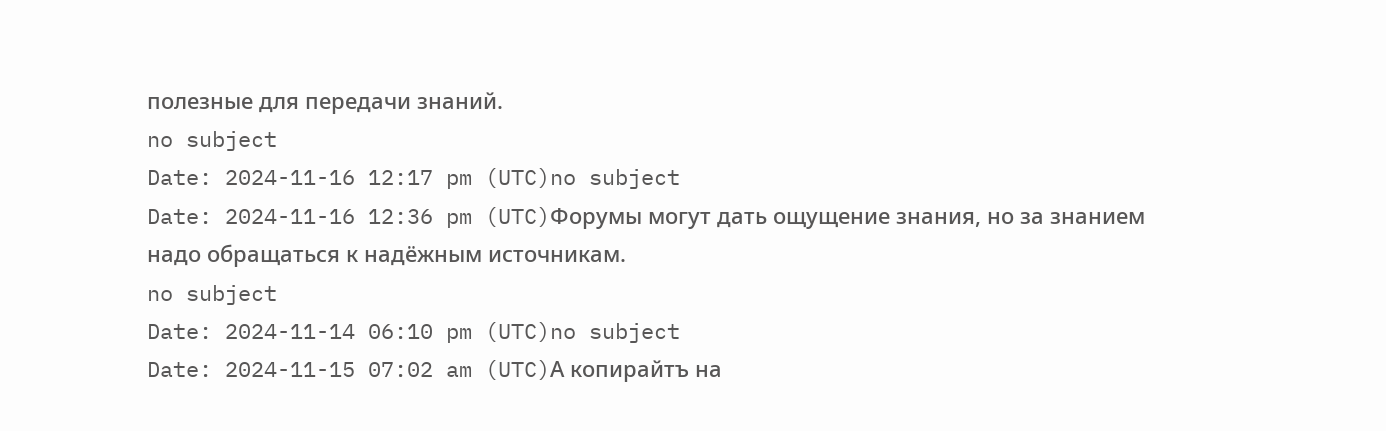полезные для передачи знаний.
no subject
Date: 2024-11-16 12:17 pm (UTC)no subject
Date: 2024-11-16 12:36 pm (UTC)Форумы могут дать ощущение знания, но за знанием надо обращаться к надёжным источникам.
no subject
Date: 2024-11-14 06:10 pm (UTC)no subject
Date: 2024-11-15 07:02 am (UTC)А копирайтъ на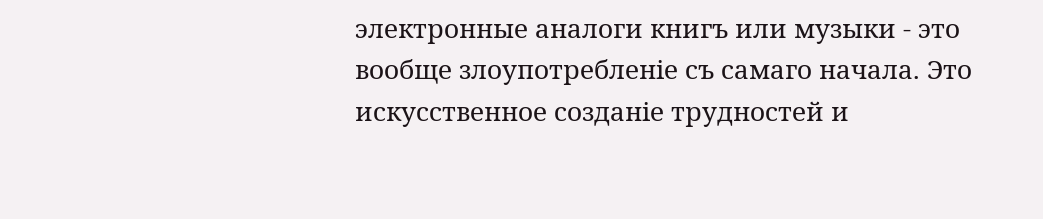электронные аналоги книгъ или музыки - это вообще злоупотребленiе съ самаго начала. Это искусственное созданiе трудностей и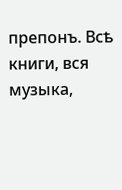препонъ. Всѣ книги, вся музыка,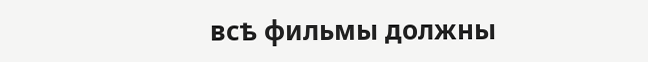всѣ фильмы должны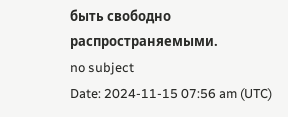быть свободно распространяемыми.
no subject
Date: 2024-11-15 07:56 am (UTC)